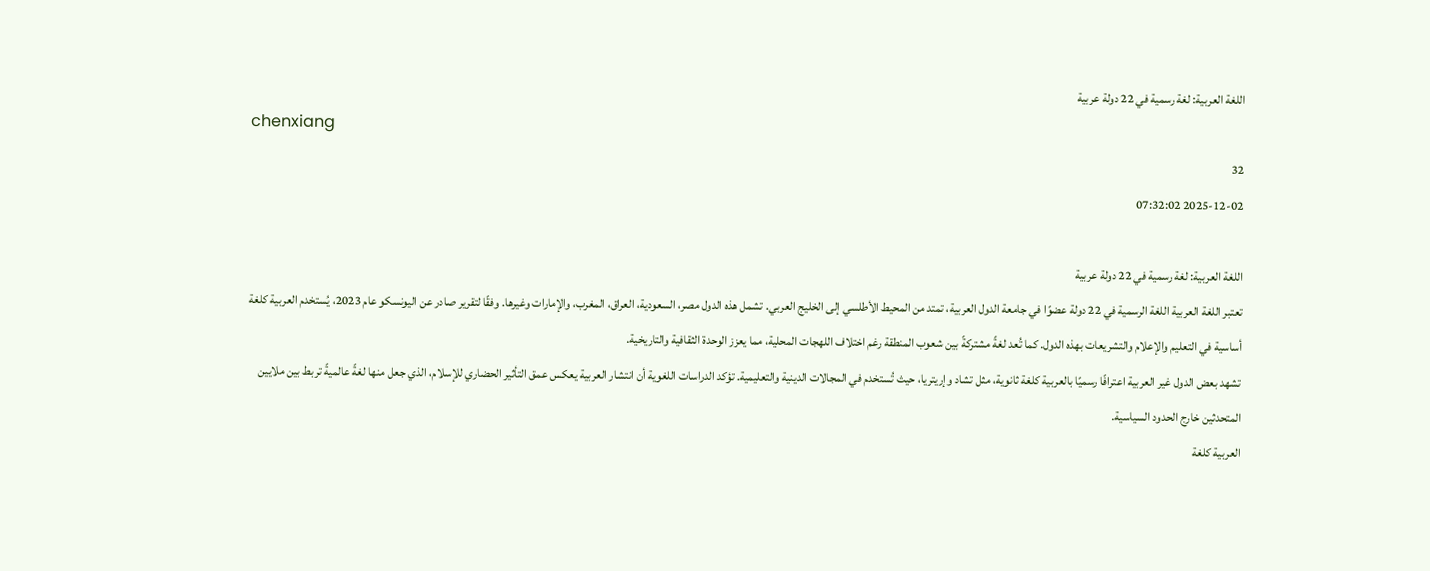اللغة العربية: لغة رسمية في 22 دولة عربية
chenxiang
32
2025-12-02 07:32:02

اللغة العربية: لغة رسمية في 22 دولة عربية
تعتبر اللغة العربية اللغة الرسمية في 22 دولة عضوًا في جامعة الدول العربية، تمتد من المحيط الأطلسي إلى الخليج العربي. تشمل هذه الدول مصر، السعودية، العراق، المغرب، والإمارات وغيرها. وفقًا لتقرير صادر عن اليونسكو عام 2023، يُستخدم العربية كلغة أساسية في التعليم والإعلام والتشريعات بهذه الدول. كما تُعد لغةً مشتركةً بين شعوب المنطقة رغم اختلاف اللهجات المحلية، مما يعزز الوحدة الثقافية والتاريخية.
تشهد بعض الدول غير العربية اعترافًا رسميًا بالعربية كلغة ثانوية، مثل تشاد وإريتريا، حيث تُستخدم في المجالات الدينية والتعليمية. تؤكد الدراسات اللغوية أن انتشار العربية يعكس عمق التأثير الحضاري للإسلام، الذي جعل منها لغةً عالميةً تربط بين ملايين المتحدثين خارج الحدود السياسية.
العربية كلغة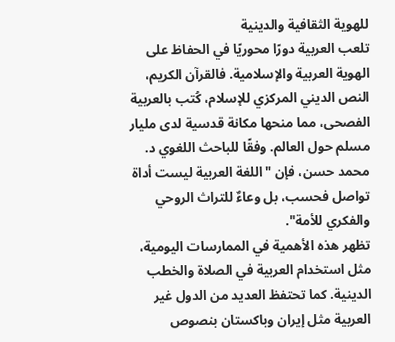للهوية الثقافية والدينية
تلعب العربية دورًا محوريًا في الحفاظ على الهوية العربية والإسلامية. فالقرآن الكريم، النص الديني المركزي للإسلام، كُتب بالعربية الفصحى، مما منحها مكانة قدسية لدى مليار مسلم حول العالم. وفقًا للباحث اللغوي د. محمد حسن، فإن "اللغة العربية ليست أداة تواصل فحسب، بل وعاءٌ للتراث الروحي والفكري للأمة".
تظهر هذه الأهمية في الممارسات اليومية، مثل استخدام العربية في الصلاة والخطب الدينية. كما تحتفظ العديد من الدول غير العربية مثل إيران وباكستان بنصوص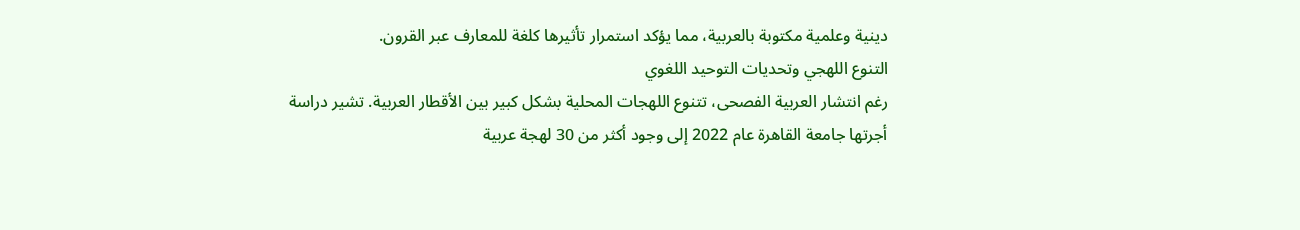دينية وعلمية مكتوبة بالعربية، مما يؤكد استمرار تأثيرها كلغة للمعارف عبر القرون.
التنوع اللهجي وتحديات التوحيد اللغوي
رغم انتشار العربية الفصحى، تتنوع اللهجات المحلية بشكل كبير بين الأقطار العربية. تشير دراسة أجرتها جامعة القاهرة عام 2022 إلى وجود أكثر من 30 لهجة عربية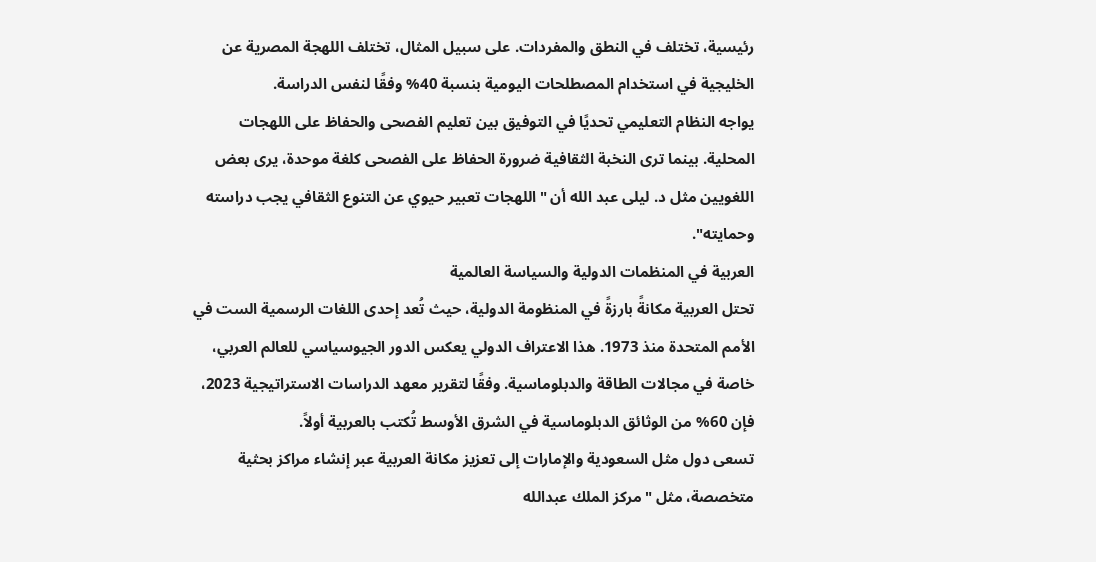رئيسية، تختلف في النطق والمفردات. على سبيل المثال، تختلف اللهجة المصرية عن الخليجية في استخدام المصطلحات اليومية بنسبة 40% وفقًا لنفس الدراسة.
يواجه النظام التعليمي تحديًا في التوفيق بين تعليم الفصحى والحفاظ على اللهجات المحلية. بينما ترى النخبة الثقافية ضرورة الحفاظ على الفصحى كلغة موحدة، يرى بعض اللغويين مثل د. ليلى عبد الله أن "اللهجات تعبير حيوي عن التنوع الثقافي يجب دراسته وحمايته".
العربية في المنظمات الدولية والسياسة العالمية
تحتل العربية مكانةً بارزةً في المنظومة الدولية، حيث تُعد إحدى اللغات الرسمية الست في الأمم المتحدة منذ 1973. هذا الاعتراف الدولي يعكس الدور الجيوسياسي للعالم العربي، خاصة في مجالات الطاقة والدبلوماسية. وفقًا لتقرير معهد الدراسات الاستراتيجية 2023، فإن 60% من الوثائق الدبلوماسية في الشرق الأوسط تُكتب بالعربية أولاً.
تسعى دول مثل السعودية والإمارات إلى تعزيز مكانة العربية عبر إنشاء مراكز بحثية متخصصة، مثل "مركز الملك عبدالله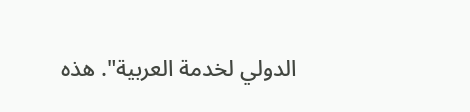الدولي لخدمة العربية". هذه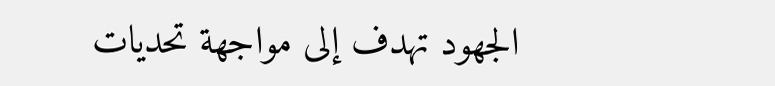الجهود تهدف إلى مواجهة تحديات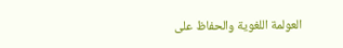العولمة اللغوية والحفاظ على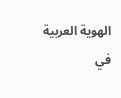الهوية العربية في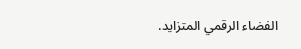الفضاء الرقمي المتزايد.